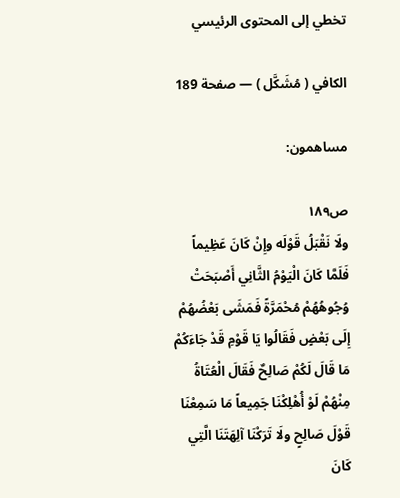تخطي إلى المحتوى الرئيسي

الكافي ( مُشَكَّل ) — صفحة 189

مساهمون:

ص١٨٩
ولَا نَقْبَلُ قَوْلَه وإِنْ كَانَ عَظِيماً فَلَمَّا كَانَ الْيَوْمُ الثَّانِي أَصْبَحَتْ وُجُوهُهُمْ مُحْمَرَّةً فَمَشَى بَعْضُهُمْ إِلَى بَعْضٍ فَقَالُوا يَا قَوْمِ قَدْ جَاءَكُمْ مَا قَالَ لَكُمْ صَالِحٌ فَقَالَ الْعُتَاةُ مِنْهُمْ لَوْ أُهْلِكْنَا جَمِيعاً مَا سَمِعْنَا قَوْلَ صَالِحٍ ولَا تَرَكْنَا آلِهَتَنَا الَّتِي كَانَ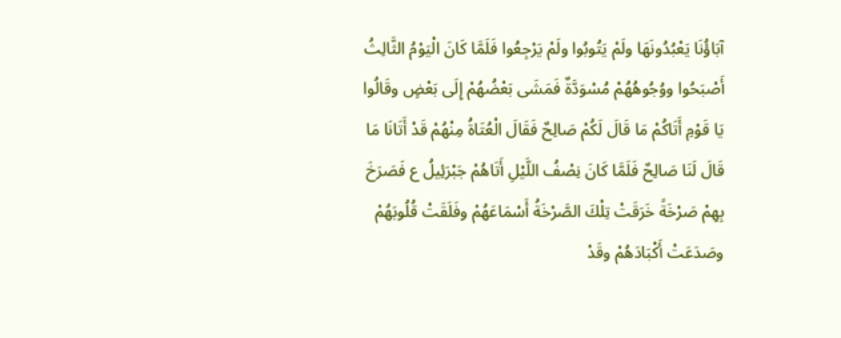آبَاؤُنَا يَعْبُدُونَهَا ولَمْ يَتُوبُوا ولَمْ يَرْجِعُوا فَلَمَّا كَانَ الْيَوْمُ الثَّالِثُ أَصْبَحُوا ووُجُوهُهُمْ مُسْوَدَّةٌ فَمَشَى بَعْضُهُمْ إِلَى بَعْضٍ وقَالُوا يَا قَوْمِ أَتَاكُمْ مَا قَالَ لَكُمْ صَالِحٌ فَقَالَ الْعُتَاةُ مِنْهُمْ قَدْ أَتَانَا مَا قَالَ لَنَا صَالِحٌ فَلَمَّا كَانَ نِصْفُ اللَّيْلِ أَتَاهُمْ جَبْرَئِيلُ ع فَصَرَخَ بِهِمْ صَرْخَةً خَرَقَتْ تِلْكَ الصَّرْخَةُ أَسْمَاعَهُمْ وفَلَقَتْ قُلُوبَهُمْ وصَدَعَتْ أَكْبَادَهُمْ وقَدْ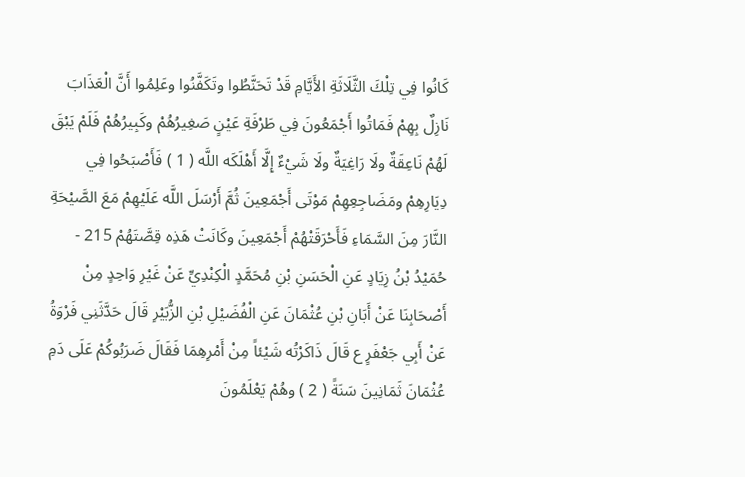كَانُوا فِي تِلْكَ الثَّلَاثَةِ الأَيَّامِ قَدْ تَحَنَّطُوا وتَكَفَّنُوا وعَلِمُوا أَنَّ الْعَذَابَ نَازِلٌ بِهِمْ فَمَاتُوا أَجْمَعُونَ فِي طَرْفَةِ عَيْنٍ صَغِيرُهُمْ وكَبِيرُهُمْ فَلَمْ يَبْقَ لَهُمْ نَاعِقَةٌ ولَا رَاغِيَةٌ ولَا شَيْءٌ إِلَّا أَهْلَكَه اللَّه ( 1 ) فَأَصْبَحُوا فِي دِيَارِهِمْ ومَضَاجِعِهِمْ مَوْتَى أَجْمَعِينَ ثُمَّ أَرْسَلَ اللَّه عَلَيْهِمْ مَعَ الصَّيْحَةِ النَّارَ مِنَ السَّمَاءِ فَأَحْرَقَتْهُمْ أَجْمَعِينَ وكَانَتْ هَذِه قِصَّتَهُمْ 215 - حُمَيْدُ بْنُ زِيَادٍ عَنِ الْحَسَنِ بْنِ مُحَمَّدٍ الْكِنْدِيِّ عَنْ غَيْرِ وَاحِدٍ مِنْ أَصْحَابِنَا عَنْ أَبَانِ بْنِ عُثْمَانَ عَنِ الْفُضَيْلِ بْنِ الزُّبَيْرِ قَالَ حَدَّثَنِي فَرْوَةُ عَنْ أَبِي جَعْفَرٍ ع قَالَ ذَاكَرْتُه شَيْئاً مِنْ أَمْرِهِمَا فَقَالَ ضَرَبُوكُمْ عَلَى دَمِ عُثْمَانَ ثَمَانِينَ سَنَةً ( 2 ) وهُمْ يَعْلَمُونَ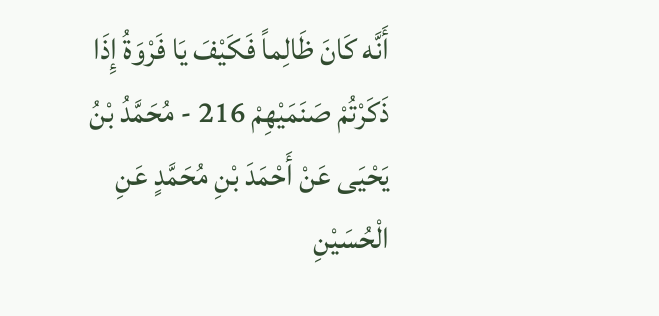أَنَّه كَانَ ظَالِماً فَكَيْفَ يَا فَرْوَةُ إِذَا ذَكَرْتُمْ صَنَمَيْهِمْ 216 - مُحَمَّدُ بْنُ يَحْيَى عَنْ أَحْمَدَ بْنِ مُحَمَّدٍ عَنِ الْحُسَيْنِ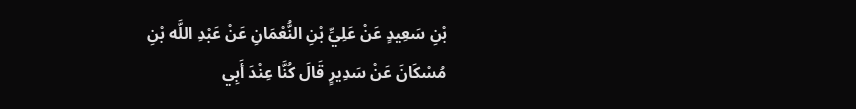بْنِ سَعِيدٍ عَنْ عَلِيِّ بْنِ النُّعْمَانِ عَنْ عَبْدِ اللَّه بْنِ مُسْكَانَ عَنْ سَدِيرٍ قَالَ كُنَّا عِنْدَ أَبِي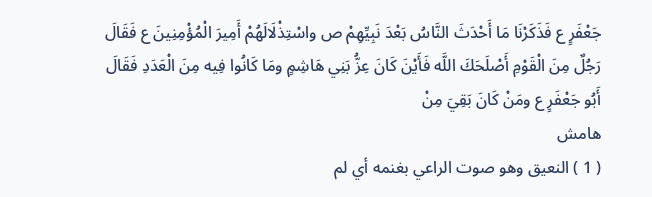جَعْفَرٍ ع فَذَكَرْنَا مَا أَحْدَثَ النَّاسُ بَعْدَ نَبِيِّهِمْ ص واسْتِذْلَالَهُمْ أَمِيرَ الْمُؤْمِنِينَ ع فَقَالَ رَجُلٌ مِنَ الْقَوْمِ أَصْلَحَكَ اللَّه فَأَيْنَ كَانَ عِزُّ بَنِي هَاشِمٍ ومَا كَانُوا فِيه مِنَ الْعَدَدِ فَقَالَ أَبُو جَعْفَرٍ ع ومَنْ كَانَ بَقِيَ مِنْ
هامش
( 1 ) النعيق وهو صوت الراعي بغنمه أي لم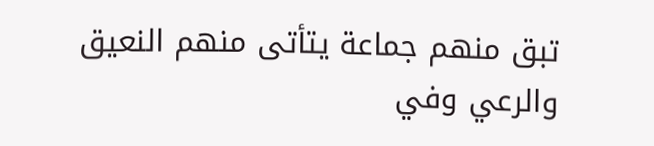تبق منهم جماعة يتأتى منهم النعيق والرعي وفي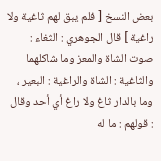بعض النسخ [ فلم يبق لهم ثاغية ولا راغية ] قال الجوهري : الثغاء : صوت الشاة والمعز وما شاكلهما والثاغية : الشاة والراغية : البعير ، وما بالدار ثاغ ولا راغ أي أحد وقال : قولهم : ما له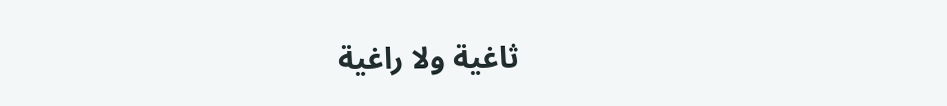ثاغية ولا راغية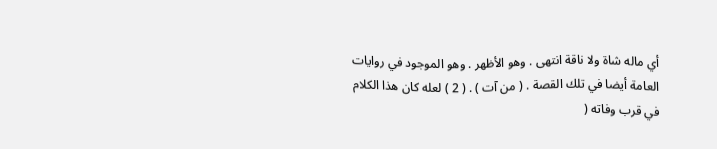أي ماله شاة ولا ناقة انتهى . وهو الأظهر . وهو الموجود في روايات العامة أيضا في تلك القصة . ( من آت ) . ( 2 ) لعله كان هذا الكلام في قرب وفاته (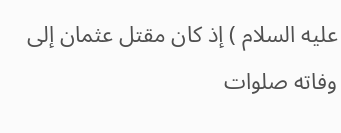عليه السلام ) إذ كان مقتل عثمان إلى وفاته صلوات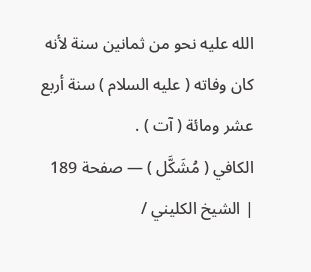الله عليه نحو من ثمانين سنة لأنه كان وفاته ( عليه السلام ) سنة أربع عشر ومائة ( آت ) .
الكافي ( مُشَكَّل ) — صفحة 189 | الشيخ الكليني /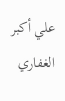علي أكبر الغفاري